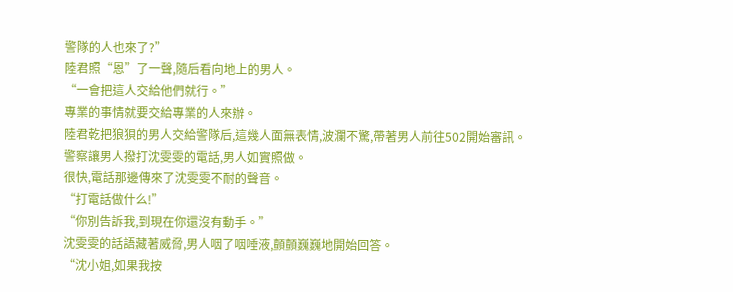警隊的人也來了?”
陸君照“恩”了一聲,隨后看向地上的男人。
“一會把這人交給他們就行。”
專業的事情就要交給專業的人來辦。
陸君乾把狼狽的男人交給警隊后,這幾人面無表情,波瀾不驚,帶著男人前往502開始審訊。
警察讓男人撥打沈雯雯的電話,男人如實照做。
很快,電話那邊傳來了沈雯雯不耐的聲音。
“打電話做什么!”
“你別告訴我,到現在你還沒有動手。”
沈雯雯的話語藏著威脅,男人咽了咽唾液,顫顫巍巍地開始回答。
“沈小姐,如果我按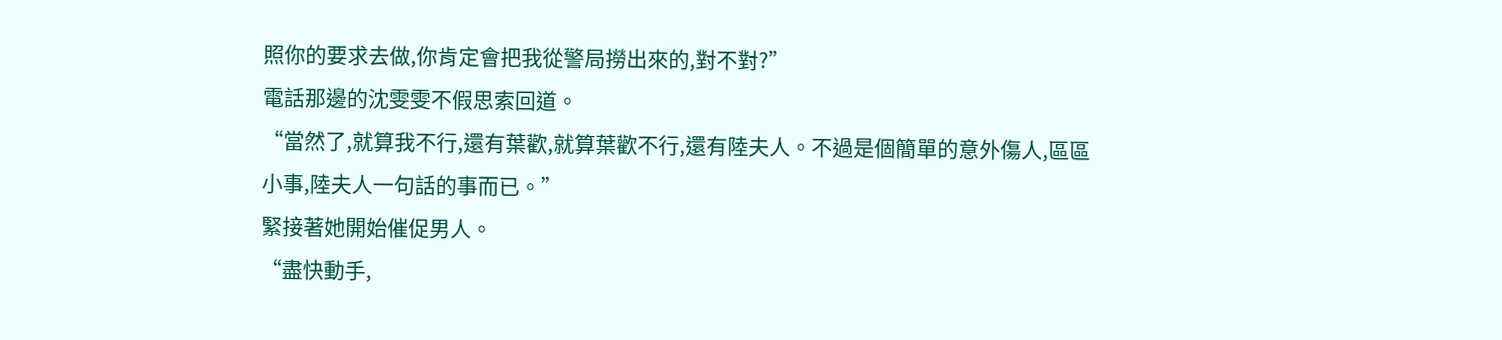照你的要求去做,你肯定會把我從警局撈出來的,對不對?”
電話那邊的沈雯雯不假思索回道。
“當然了,就算我不行,還有葉歡,就算葉歡不行,還有陸夫人。不過是個簡單的意外傷人,區區小事,陸夫人一句話的事而已。”
緊接著她開始催促男人。
“盡快動手,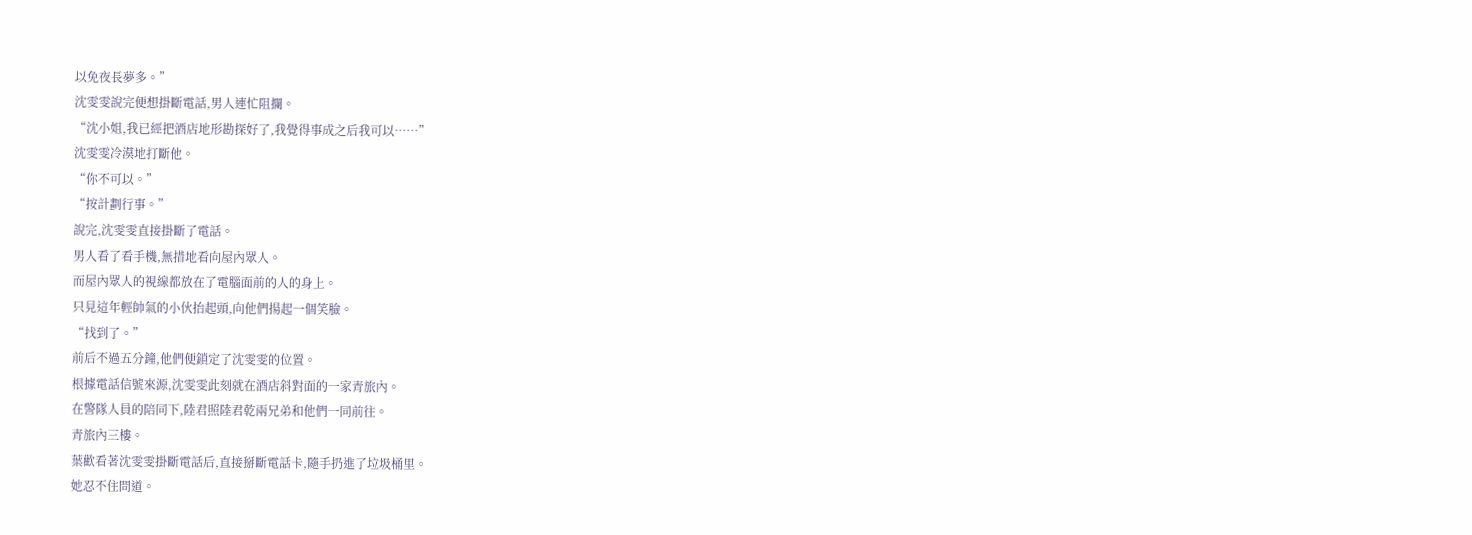以免夜長夢多。”
沈雯雯說完便想掛斷電話,男人連忙阻攔。
“沈小姐,我已經把酒店地形勘探好了,我覺得事成之后我可以……”
沈雯雯冷漠地打斷他。
“你不可以。”
“按計劃行事。”
說完,沈雯雯直接掛斷了電話。
男人看了看手機,無措地看向屋內眾人。
而屋內眾人的視線都放在了電腦面前的人的身上。
只見這年輕帥氣的小伙抬起頭,向他們揚起一個笑臉。
“找到了。”
前后不過五分鐘,他們便鎖定了沈雯雯的位置。
根據電話信號來源,沈雯雯此刻就在酒店斜對面的一家青旅內。
在警隊人員的陪同下,陸君照陸君乾兩兄弟和他們一同前往。
青旅內三樓。
葉歡看著沈雯雯掛斷電話后,直接掰斷電話卡,隨手扔進了垃圾桶里。
她忍不住問道。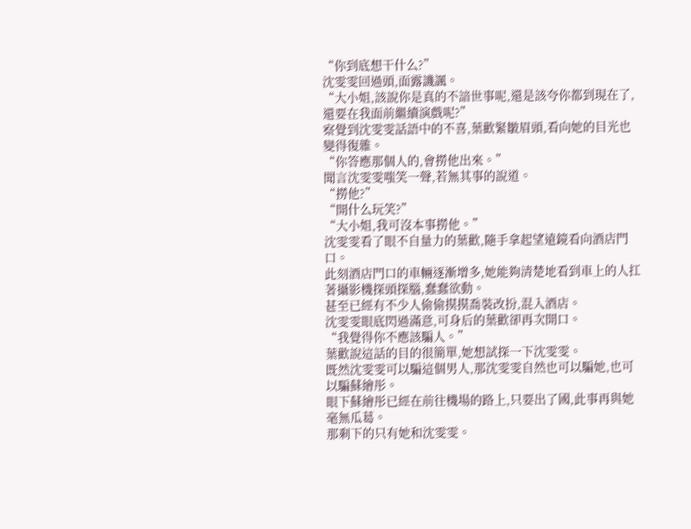“你到底想干什么?”
沈雯雯回過頭,面露譏諷。
“大小姐,該說你是真的不諳世事呢,還是該夸你都到現在了,還要在我面前繼續演戲呢?”
察覺到沈雯雯話語中的不喜,葉歡緊皺眉頭,看向她的目光也變得復雜。
“你答應那個人的,會撈他出來。”
聞言沈雯雯嗤笑一聲,若無其事的說道。
“撈他?”
“開什么玩笑?”
“大小姐,我可沒本事撈他。”
沈雯雯看了眼不自量力的葉歡,隨手拿起望遠鏡看向酒店門口。
此刻酒店門口的車輛逐漸增多,她能夠清楚地看到車上的人扛著攝影機探頭探腦,蠢蠢欲動。
甚至已經有不少人偷偷摸摸喬裝改扮,混入酒店。
沈雯雯眼底閃過滿意,可身后的葉歡卻再次開口。
“我覺得你不應該騙人。”
葉歡說這話的目的很簡單,她想試探一下沈雯雯。
既然沈雯雯可以騙這個男人,那沈雯雯自然也可以騙她,也可以騙蘇繪彤。
眼下蘇繪彤已經在前往機場的路上,只要出了國,此事再與她毫無瓜葛。
那剩下的只有她和沈雯雯。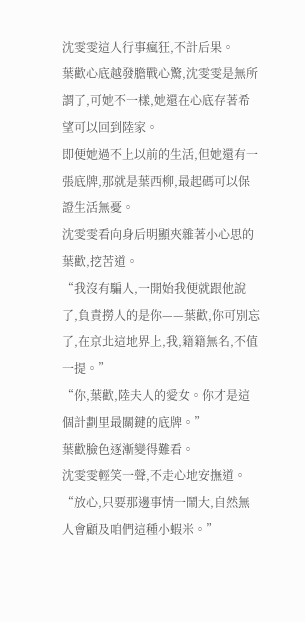沈雯雯這人行事瘋狂,不計后果。
葉歡心底越發膽戰心驚,沈雯雯是無所謂了,可她不一樣,她還在心底存著希望可以回到陸家。
即便她過不上以前的生活,但她還有一張底牌,那就是葉西柳,最起碼可以保證生活無憂。
沈雯雯看向身后明顯夾雜著小心思的葉歡,挖苦道。
“我沒有騙人,一開始我便就跟他說了,負責撈人的是你——葉歡,你可別忘了,在京北這地界上,我,籍籍無名,不值一提。”
“你,葉歡,陸夫人的愛女。你才是這個計劃里最關鍵的底牌。”
葉歡臉色逐漸變得難看。
沈雯雯輕笑一聲,不走心地安撫道。
“放心,只要那邊事情一鬧大,自然無人會顧及咱們這種小蝦米。”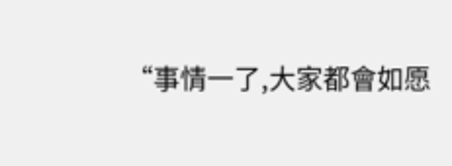“事情一了,大家都會如愿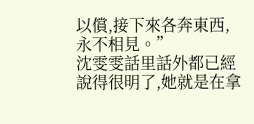以償,接下來各奔東西,永不相見。”
沈雯雯話里話外都已經說得很明了,她就是在拿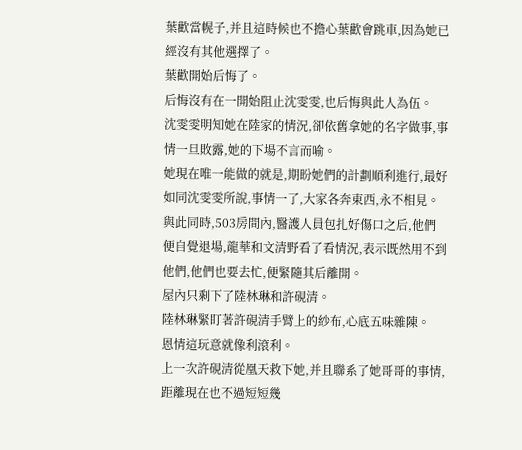葉歡當幌子,并且這時候也不擔心葉歡會跳車,因為她已經沒有其他選擇了。
葉歡開始后悔了。
后悔沒有在一開始阻止沈雯雯,也后悔與此人為伍。
沈雯雯明知她在陸家的情況,卻依舊拿她的名字做事,事情一旦敗露,她的下場不言而喻。
她現在唯一能做的就是,期盼她們的計劃順利進行,最好如同沈雯雯所說,事情一了,大家各奔東西,永不相見。
與此同時,503房間內,醫護人員包扎好傷口之后,他們便自覺退場,龍華和文清野看了看情況,表示既然用不到他們,他們也要去忙,便緊隨其后離開。
屋內只剩下了陸林琳和許硯清。
陸林琳緊盯著許硯清手臂上的紗布,心底五味雜陳。
恩情這玩意就像利滾利。
上一次許硯清從凰天救下她,并且聯系了她哥哥的事情,距離現在也不過短短幾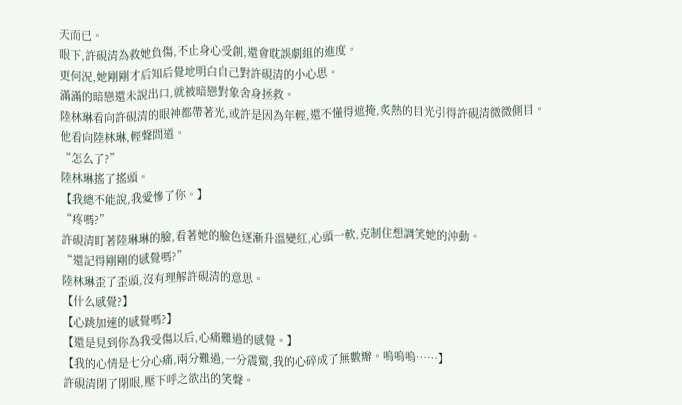天而已。
眼下,許硯清為救她負傷,不止身心受創,還會耽誤劇組的進度。
更何況,她剛剛才后知后覺地明白自己對許硯清的小心思。
滿滿的暗戀還未說出口,就被暗戀對象舍身拯救。
陸林琳看向許硯清的眼神都帶著光,或許是因為年輕,還不懂得遮掩,炙熱的目光引得許硯清微微側目。
他看向陸林琳,輕聲問道。
“怎么了?”
陸林琳搖了搖頭。
【我總不能說,我愛慘了你。】
“疼嗎?”
許硯清盯著陸琳琳的臉,看著她的臉色逐漸升溫變紅,心頭一軟,克制住想調笑她的沖動。
“還記得剛剛的感覺嗎?”
陸林琳歪了歪頭,沒有理解許硯清的意思。
【什么感覺?】
【心跳加速的感覺嗎?】
【還是見到你為我受傷以后,心痛難過的感覺。】
【我的心情是七分心痛,兩分難過,一分震驚,我的心碎成了無數瓣。嗚嗚嗚……】
許硯清閉了閉眼,壓下呼之欲出的笑聲。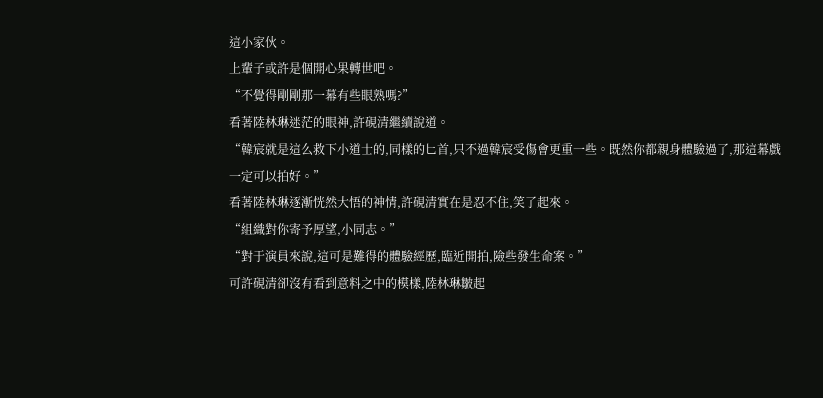這小家伙。
上輩子或許是個開心果轉世吧。
“不覺得剛剛那一幕有些眼熟嗎?”
看著陸林琳迷茫的眼神,許硯清繼續說道。
“韓宸就是這么救下小道士的,同樣的匕首,只不過韓宸受傷會更重一些。既然你都親身體驗過了,那這幕戲一定可以拍好。”
看著陸林琳逐漸恍然大悟的神情,許硯清實在是忍不住,笑了起來。
“組織對你寄予厚望,小同志。”
“對于演員來說,這可是難得的體驗經歷,臨近開拍,險些發生命案。”
可許硯清卻沒有看到意料之中的模樣,陸林琳皺起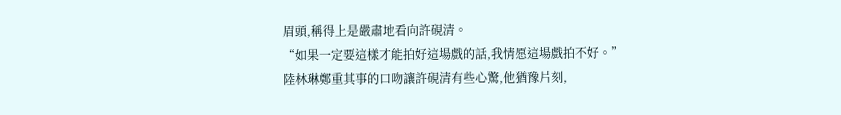眉頭,稱得上是嚴肅地看向許硯清。
“如果一定要這樣才能拍好這場戲的話,我情愿這場戲拍不好。”
陸林琳鄭重其事的口吻讓許硯清有些心驚,他猶豫片刻,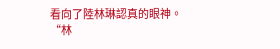看向了陸林琳認真的眼神。
“林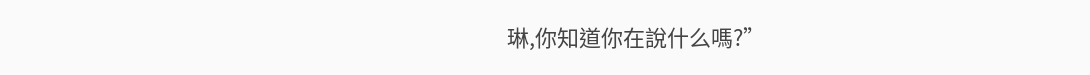琳,你知道你在說什么嗎?”